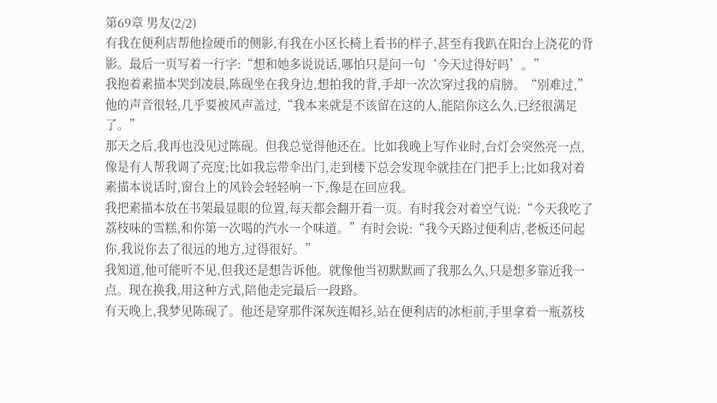第69章 男友(2/2)
有我在便利店帮他捡硬币的侧影,有我在小区长椅上看书的样子,甚至有我趴在阳台上浇花的背影。最后一页写着一行字:“想和她多说说话,哪怕只是问一句‘今天过得好吗’。”
我抱着素描本哭到凌晨,陈砚坐在我身边,想拍我的背,手却一次次穿过我的肩膀。“别难过,”他的声音很轻,几乎要被风声盖过,“我本来就是不该留在这的人,能陪你这么久,已经很满足了。”
那天之后,我再也没见过陈砚。但我总觉得他还在。比如我晚上写作业时,台灯会突然亮一点,像是有人帮我调了亮度;比如我忘带伞出门,走到楼下总会发现伞就挂在门把手上;比如我对着素描本说话时,窗台上的风铃会轻轻响一下,像是在回应我。
我把素描本放在书架最显眼的位置,每天都会翻开看一页。有时我会对着空气说:“今天我吃了荔枝味的雪糕,和你第一次喝的汽水一个味道。”有时会说:“我今天路过便利店,老板还问起你,我说你去了很远的地方,过得很好。”
我知道,他可能听不见,但我还是想告诉他。就像他当初默默画了我那么久,只是想多靠近我一点。现在换我,用这种方式,陪他走完最后一段路。
有天晚上,我梦见陈砚了。他还是穿那件深灰连帽衫,站在便利店的冰柜前,手里拿着一瓶荔枝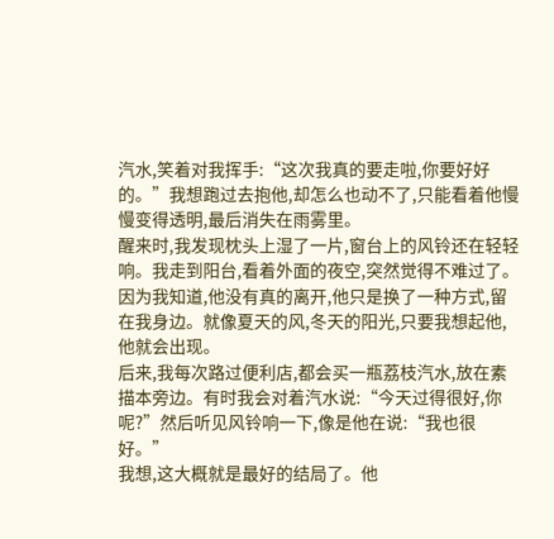汽水,笑着对我挥手:“这次我真的要走啦,你要好好的。”我想跑过去抱他,却怎么也动不了,只能看着他慢慢变得透明,最后消失在雨雾里。
醒来时,我发现枕头上湿了一片,窗台上的风铃还在轻轻响。我走到阳台,看着外面的夜空,突然觉得不难过了。因为我知道,他没有真的离开,他只是换了一种方式,留在我身边。就像夏天的风,冬天的阳光,只要我想起他,他就会出现。
后来,我每次路过便利店,都会买一瓶荔枝汽水,放在素描本旁边。有时我会对着汽水说:“今天过得很好,你呢?”然后听见风铃响一下,像是他在说:“我也很好。”
我想,这大概就是最好的结局了。他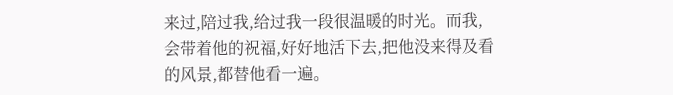来过,陪过我,给过我一段很温暖的时光。而我,会带着他的祝福,好好地活下去,把他没来得及看的风景,都替他看一遍。